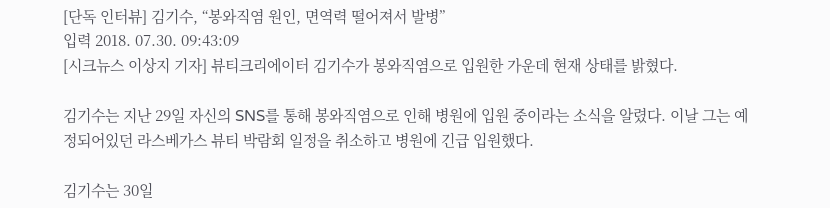[단독 인터뷰] 김기수, “봉와직염 원인, 면역력 떨어져서 발병”
입력 2018. 07.30. 09:43:09
[시크뉴스 이상지 기자] 뷰티크리에이터 김기수가 봉와직염으로 입원한 가운데 현재 상태를 밝혔다.

김기수는 지난 29일 자신의 SNS를 통해 봉와직염으로 인해 병원에 입원 중이라는 소식을 알렸다. 이날 그는 예정되어있던 라스베가스 뷰티 박람회 일정을 취소하고 병원에 긴급 입원했다.

김기수는 30일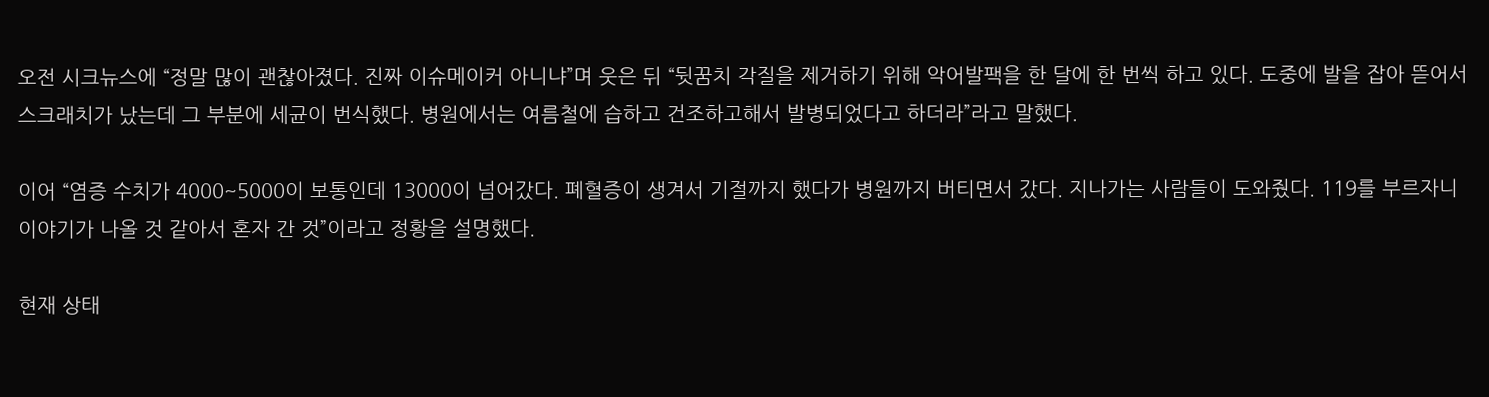오전 시크뉴스에 “정말 많이 괜찮아졌다. 진짜 이슈메이커 아니냐”며 웃은 뒤 “뒷꿈치 각질을 제거하기 위해 악어발팩을 한 달에 한 번씩 하고 있다. 도중에 발을 잡아 뜯어서 스크래치가 났는데 그 부분에 세균이 번식했다. 병원에서는 여름철에 습하고 건조하고해서 발병되었다고 하더라”라고 말했다.

이어 “염증 수치가 4000~5000이 보통인데 13000이 넘어갔다. 폐혈증이 생겨서 기절까지 했다가 병원까지 버티면서 갔다. 지나가는 사람들이 도와줬다. 119를 부르자니 이야기가 나올 것 같아서 혼자 간 것”이라고 정황을 설명했다.

현재 상태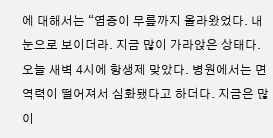에 대해서는 “염증이 무릎까지 올라왔었다. 내 눈으로 보이더라. 지금 많이 가라앉은 상태다. 오늘 새벽 4시에 항생제 맞았다. 병원에서는 면역력이 떨어져서 심화됐다고 하더다. 지금은 많이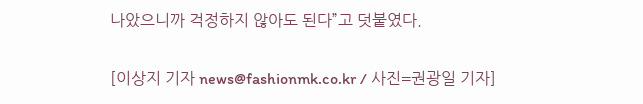나았으니까 걱정하지 않아도 된다”고 덧붙였다.

[이상지 기자 news@fashionmk.co.kr / 사진=권광일 기자]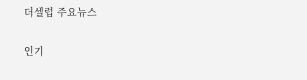더셀럽 주요뉴스

인기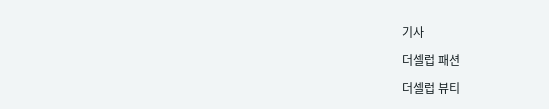기사

더셀럽 패션

더셀럽 뷰티